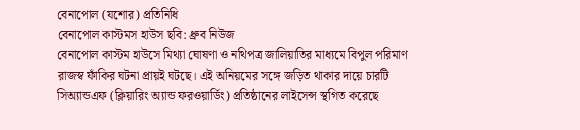বেনাপোল (যশোর) প্রতিনিধি
বেনাপোল কাস্টমস হাউস ছবি: ধ্রুব নিউজ
বেনাপোল কাস্টম হাউসে মিথ্যা ঘোষণা ও নথিপত্র জালিয়াতির মাধ্যমে বিপুল পরিমাণ রাজস্ব ফাঁকির ঘটনা প্রায়ই ঘটছে। এই অনিয়মের সঙ্গে জড়িত থাকার দায়ে চারটি সিঅ্যান্ডএফ (ক্লিয়ারিং অ্যান্ড ফরওয়ার্ডিং) প্রতিষ্ঠানের লাইসেন্স স্থগিত করেছে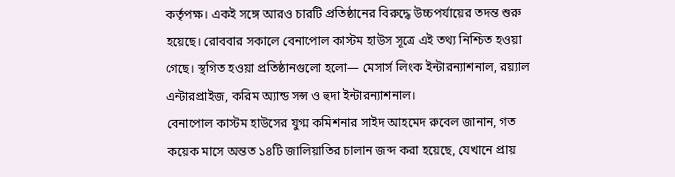কর্তৃপক্ষ। একই সঙ্গে আরও চারটি প্রতিষ্ঠানের বিরুদ্ধে উচ্চপর্যায়ের তদন্ত শুরু হয়েছে। রোববার সকালে বেনাপোল কাস্টম হাউস সূত্রে এই তথ্য নিশ্চিত হওয়া গেছে। স্থগিত হওয়া প্রতিষ্ঠানগুলো হলো— মেসার্স লিংক ইন্টারন্যাশনাল, রয়্যাল এন্টারপ্রাইজ, করিম অ্যান্ড সন্স ও হুদা ইন্টারন্যাশনাল।
বেনাপোল কাস্টম হাউসের যুগ্ম কমিশনার সাইদ আহমেদ রুবেল জানান, গত কয়েক মাসে অন্তত ১৪টি জালিয়াতির চালান জব্দ করা হয়েছে, যেখানে প্রায়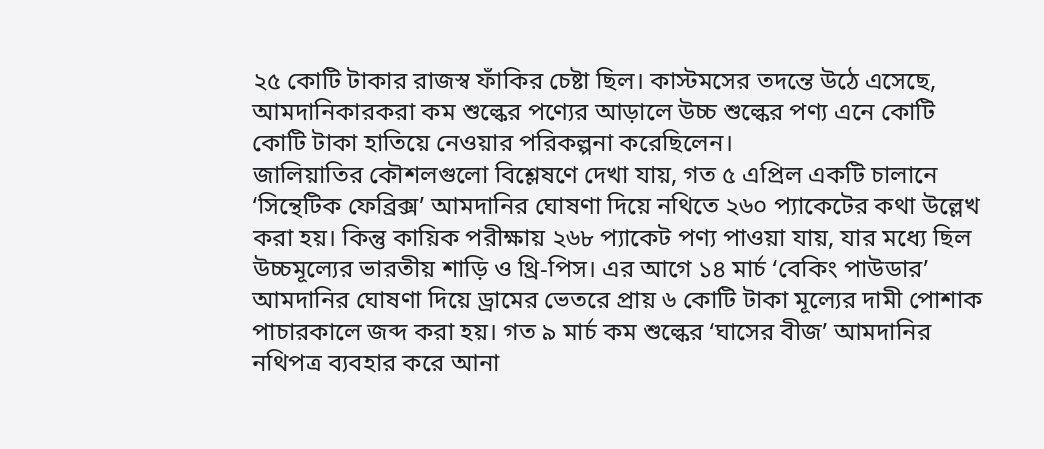২৫ কোটি টাকার রাজস্ব ফাঁকির চেষ্টা ছিল। কাস্টমসের তদন্তে উঠে এসেছে, আমদানিকারকরা কম শুল্কের পণ্যের আড়ালে উচ্চ শুল্কের পণ্য এনে কোটি কোটি টাকা হাতিয়ে নেওয়ার পরিকল্পনা করেছিলেন।
জালিয়াতির কৌশলগুলো বিশ্লেষণে দেখা যায়, গত ৫ এপ্রিল একটি চালানে ‘সিন্থেটিক ফেব্রিক্স’ আমদানির ঘোষণা দিয়ে নথিতে ২৬০ প্যাকেটের কথা উল্লেখ করা হয়। কিন্তু কায়িক পরীক্ষায় ২৬৮ প্যাকেট পণ্য পাওয়া যায়, যার মধ্যে ছিল উচ্চমূল্যের ভারতীয় শাড়ি ও থ্রি-পিস। এর আগে ১৪ মার্চ ‘বেকিং পাউডার’ আমদানির ঘোষণা দিয়ে ড্রামের ভেতরে প্রায় ৬ কোটি টাকা মূল্যের দামী পোশাক পাচারকালে জব্দ করা হয়। গত ৯ মার্চ কম শুল্কের ‘ঘাসের বীজ’ আমদানির নথিপত্র ব্যবহার করে আনা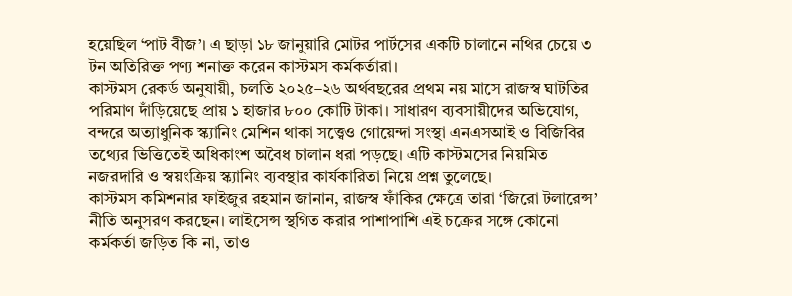হয়েছিল ‘পাট বীজ’। এ ছাড়া ১৮ জানুয়ারি মোটর পার্টসের একটি চালানে নথির চেয়ে ৩ টন অতিরিক্ত পণ্য শনাক্ত করেন কাস্টমস কর্মকর্তারা।
কাস্টমস রেকর্ড অনুযায়ী, চলতি ২০২৫–২৬ অর্থবছরের প্রথম নয় মাসে রাজস্ব ঘাটতির পরিমাণ দাঁড়িয়েছে প্রায় ১ হাজার ৮০০ কোটি টাকা। সাধারণ ব্যবসায়ীদের অভিযোগ, বন্দরে অত্যাধুনিক স্ক্যানিং মেশিন থাকা সত্ত্বেও গোয়েন্দা সংস্থা এনএসআই ও বিজিবির তথ্যের ভিত্তিতেই অধিকাংশ অবৈধ চালান ধরা পড়ছে। এটি কাস্টমসের নিয়মিত নজরদারি ও স্বয়ংক্রিয় স্ক্যানিং ব্যবস্থার কার্যকারিতা নিয়ে প্রশ্ন তুলেছে।
কাস্টমস কমিশনার ফাইজুর রহমান জানান, রাজস্ব ফাঁকির ক্ষেত্রে তারা ‘জিরো টলারেন্স’ নীতি অনুসরণ করছেন। লাইসেন্স স্থগিত করার পাশাপাশি এই চক্রের সঙ্গে কোনো কর্মকর্তা জড়িত কি না, তাও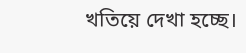খতিয়ে দেখা হচ্ছে।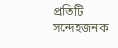প্রতিটি সন্দেহজনক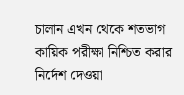চালান এখন থেকে শতভাগ কায়িক পরীক্ষা নিশ্চিত করার নির্দেশ দেওয়া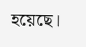হয়েছে।